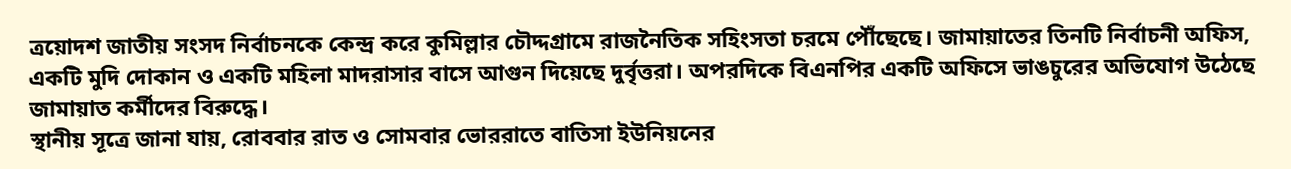ত্রয়োদশ জাতীয় সংসদ নির্বাচনকে কেন্দ্র করে কুমিল্লার চৌদ্দগ্রামে রাজনৈতিক সহিংসতা চরমে পৌঁছেছে। জামায়াতের তিনটি নির্বাচনী অফিস, একটি মুদি দোকান ও একটি মহিলা মাদরাসার বাসে আগুন দিয়েছে দুর্বৃত্তরা। অপরদিকে বিএনপির একটি অফিসে ভাঙচুরের অভিযোগ উঠেছে জামায়াত কর্মীদের বিরুদ্ধে।
স্থানীয় সূত্রে জানা যায়, রোববার রাত ও সোমবার ভোররাতে বাতিসা ইউনিয়নের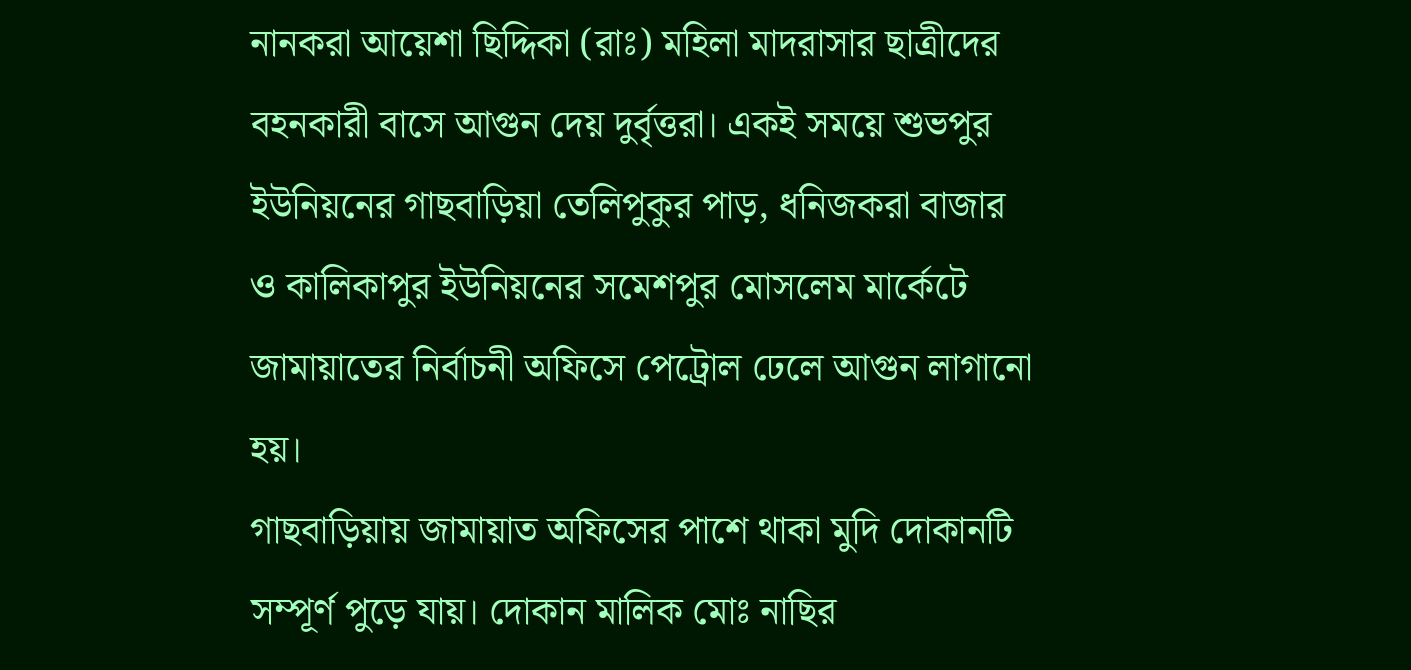নানকরা আয়েশা ছিদ্দিকা (রাঃ) মহিলা মাদরাসার ছাত্রীদের বহনকারী বাসে আগুন দেয় দুর্বৃত্তরা। একই সময়ে শুভপুর ইউনিয়নের গাছবাড়িয়া তেলিপুকুর পাড়, ধনিজকরা বাজার ও কালিকাপুর ইউনিয়নের সমেশপুর মোসলেম মার্কেটে জামায়াতের নির্বাচনী অফিসে পেট্রোল ঢেলে আগুন লাগানো হয়।
গাছবাড়িয়ায় জামায়াত অফিসের পাশে থাকা মুদি দোকানটি সম্পূর্ণ পুড়ে যায়। দোকান মালিক মোঃ নাছির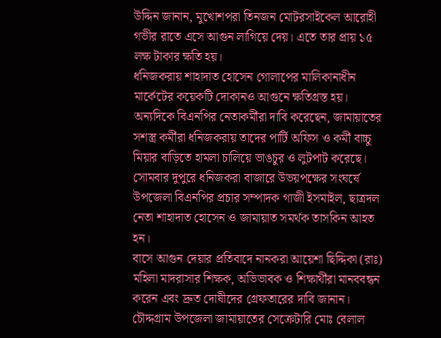উদ্দিন জানান, মুখোশপরা তিনজন মোটরসাইকেল আরোহী গভীর রাতে এসে আগুন লাগিয়ে দেয়। এতে তার প্রায় ১৫ লক্ষ টাকার ক্ষতি হয়।
ধনিজকরায় শাহাদাত হোসেন গোলাপের মালিকানাধীন মার্কেটের কয়েকটি দোকানও আগুনে ক্ষতিগ্রস্ত হয়। অন্যদিকে বিএনপির নেতাকর্মীরা দাবি করেছেন, জামায়াতের সশস্ত্র কর্মীরা ধনিজকরায় তাদের পার্টি অফিস ও কর্মী বাচ্চু মিয়ার বাড়িতে হামলা চালিয়ে ভাঙচুর ও লুটপাট করেছে।
সোমবার দুপুরে ধনিজকরা বাজারে উভয়পক্ষের সংঘর্ষে উপজেলা বিএনপির প্রচার সম্পাদক গাজী ইসমাইল, ছাত্রদল নেতা শাহাদাত হোসেন ও জামায়াত সমর্থক তাসকিন আহত হন।
বাসে আগুন দেয়ার প্রতিবাদে নানকরা আয়েশা ছিদ্দিকা (রাঃ) মহিলা মাদরাসার শিক্ষক, অভিভাবক ও শিক্ষার্থীরা মানববন্ধন করেন এবং দ্রুত দোষীদের গ্রেফতারের দাবি জানান।
চৌদ্দগ্রাম উপজেলা জামায়াতের সেক্রেটারি মোঃ বেলাল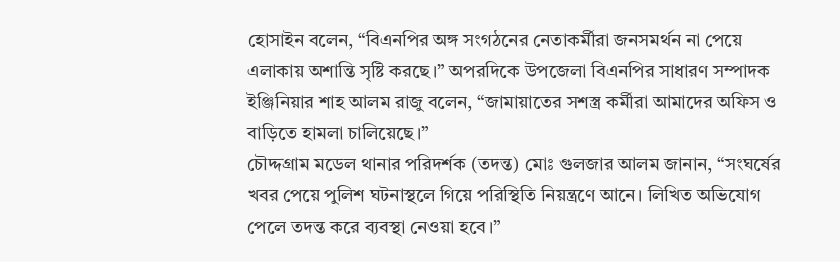হোসাইন বলেন, “বিএনপির অঙ্গ সংগঠনের নেতাকর্মীরা জনসমর্থন না পেয়ে এলাকায় অশান্তি সৃষ্টি করছে।” অপরদিকে উপজেলা বিএনপির সাধারণ সম্পাদক ইঞ্জিনিয়ার শাহ আলম রাজু বলেন, “জামায়াতের সশস্ত্র কর্মীরা আমাদের অফিস ও বাড়িতে হামলা চালিয়েছে।”
চৌদ্দগ্রাম মডেল থানার পরিদর্শক (তদন্ত) মোঃ গুলজার আলম জানান, “সংঘর্ষের খবর পেয়ে পুলিশ ঘটনাস্থলে গিয়ে পরিস্থিতি নিয়ন্ত্রণে আনে। লিখিত অভিযোগ পেলে তদন্ত করে ব্যবস্থা নেওয়া হবে।”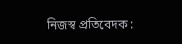নিজস্ব প্রতিবেদক :